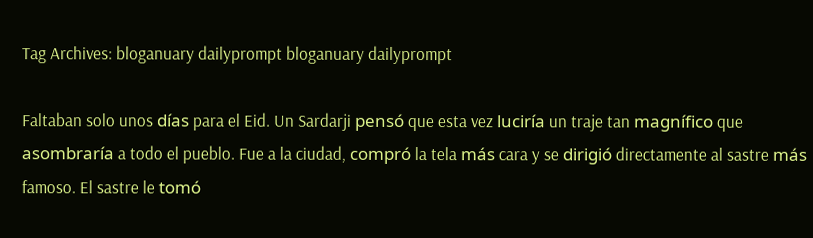Tag Archives: bloganuary dailyprompt bloganuary dailyprompt

Faltaban solo unos días para el Eid. Un Sardarji pensó que esta vez luciría un traje tan magnífico que asombraría a todo el pueblo. Fue a la ciudad, compró la tela más cara y se dirigió directamente al sastre más famoso. El sastre le tomó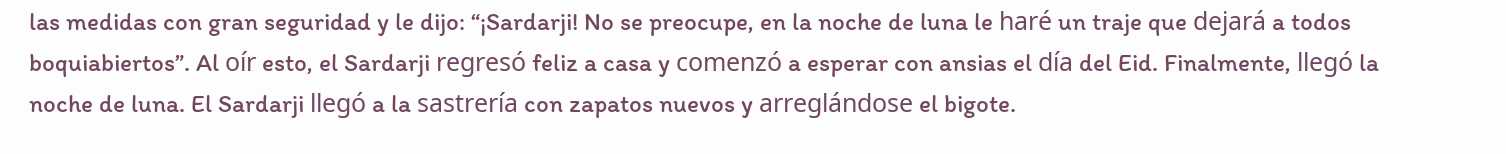las medidas con gran seguridad y le dijo: “¡Sardarji! No se preocupe, en la noche de luna le haré un traje que dejará a todos boquiabiertos”. Al oír esto, el Sardarji regresó feliz a casa y comenzó a esperar con ansias el día del Eid. Finalmente, llegó la noche de luna. El Sardarji llegó a la sastrería con zapatos nuevos y arreglándose el bigote.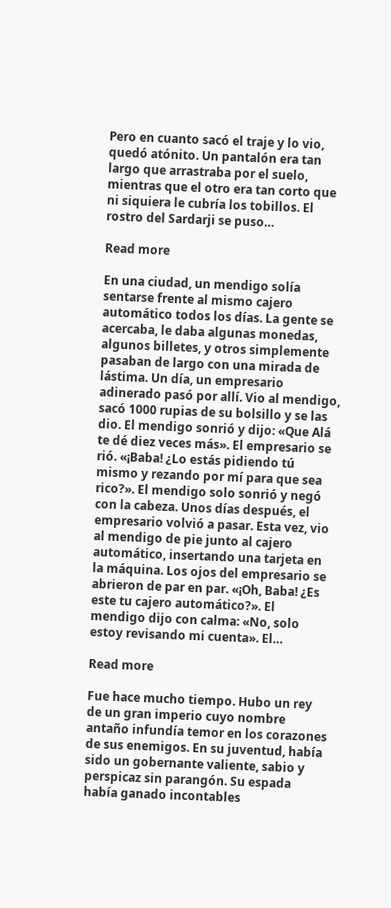Pero en cuanto sacó el traje y lo vio, quedó atónito. Un pantalón era tan largo que arrastraba por el suelo, mientras que el otro era tan corto que ni siquiera le cubría los tobillos. El rostro del Sardarji se puso…

Read more

En una ciudad, un mendigo solía sentarse frente al mismo cajero automático todos los días. La gente se acercaba, le daba algunas monedas, algunos billetes, y otros simplemente pasaban de largo con una mirada de lástima. Un día, un empresario adinerado pasó por allí. Vio al mendigo, sacó 1000 rupias de su bolsillo y se las dio. El mendigo sonrió y dijo: «Que Alá te dé diez veces más». El empresario se rió. «¡Baba! ¿Lo estás pidiendo tú mismo y rezando por mí para que sea rico?». El mendigo solo sonrió y negó con la cabeza. Unos días después, el empresario volvió a pasar. Esta vez, vio al mendigo de pie junto al cajero automático, insertando una tarjeta en la máquina. Los ojos del empresario se abrieron de par en par. «¡Oh, Baba! ¿Es este tu cajero automático?». El mendigo dijo con calma: «No, solo estoy revisando mi cuenta». El…

Read more

Fue hace mucho tiempo. Hubo un rey de un gran imperio cuyo nombre antaño infundía temor en los corazones de sus enemigos. En su juventud, había sido un gobernante valiente, sabio y perspicaz sin parangón. Su espada había ganado incontables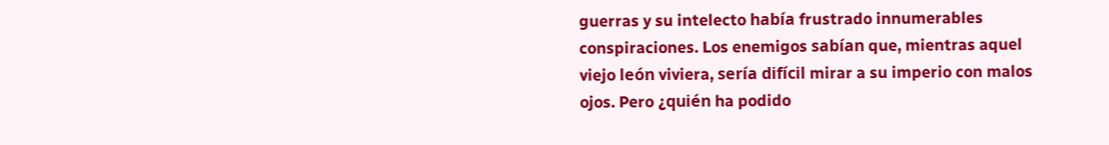guerras y su intelecto había frustrado innumerables conspiraciones. Los enemigos sabían que, mientras aquel viejo león viviera, sería difícil mirar a su imperio con malos ojos. Pero ¿quién ha podido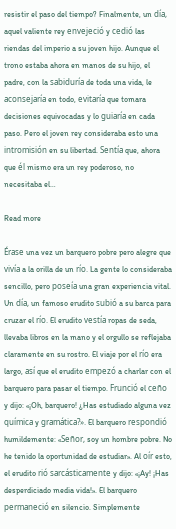resistir el paso del tiempo? Finalmente, un día, aquel valiente rey envejeció y cedió las riendas del imperio a su joven hijo. Aunque el trono estaba ahora en manos de su hijo, el padre, con la sabiduría de toda una vida, le aconsejaría en todo, evitaría que tomara decisiones equivocadas y lo guiaría en cada paso. Pero el joven rey consideraba esto una intromisión en su libertad. Sentía que, ahora que él mismo era un rey poderoso, no necesitaba el…

Read more

Érase una vez un barquero pobre pero alegre que vivía a la orilla de un río. La gente lo consideraba sencillo, pero poseía una gran experiencia vital. Un día, un famoso erudito subió a su barca para cruzar el río. El erudito vestía ropas de seda, llevaba libros en la mano y el orgullo se reflejaba claramente en su rostro. El viaje por el río era largo, así que el erudito empezó a charlar con el barquero para pasar el tiempo. Frunció el ceño y dijo: «¡Oh, barquero! ¿Has estudiado alguna vez química y gramática?». El barquero respondió humildemente: «Señor, soy un hombre pobre. No he tenido la oportunidad de estudiar». Al oír esto, el erudito rió sarcásticamente y dijo: «¡Ay! ¡Has desperdiciado media vida!». El barquero permaneció en silencio. Simplemente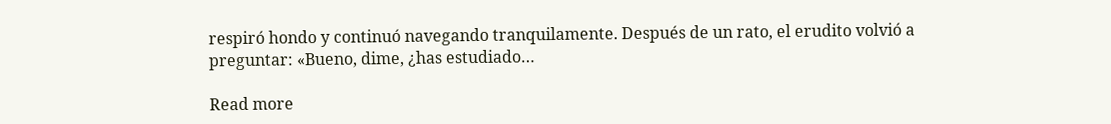respiró hondo y continuó navegando tranquilamente. Después de un rato, el erudito volvió a preguntar: «Bueno, dime, ¿has estudiado…

Read more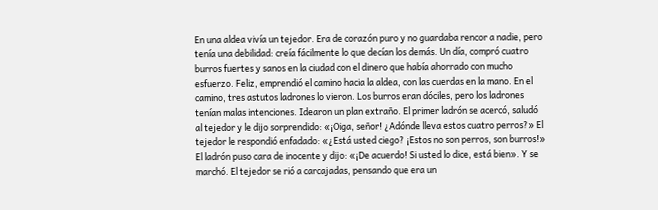En una aldea vivía un tejedor. Era de corazón puro y no guardaba rencor a nadie, pero tenía una debilidad: creía fácilmente lo que decían los demás. Un día, compró cuatro burros fuertes y sanos en la ciudad con el dinero que había ahorrado con mucho esfuerzo. Feliz, emprendió el camino hacia la aldea, con las cuerdas en la mano. En el camino, tres astutos ladrones lo vieron. Los burros eran dóciles, pero los ladrones tenían malas intenciones. Idearon un plan extraño. El primer ladrón se acercó, saludó al tejedor y le dijo sorprendido: «¡Oiga, señor! ¿Adónde lleva estos cuatro perros?» El tejedor le respondió enfadado: «¿Está usted ciego? ¡Estos no son perros, son burros!» El ladrón puso cara de inocente y dijo: «¡De acuerdo! Si usted lo dice, está bien». Y se marchó. El tejedor se rió a carcajadas, pensando que era un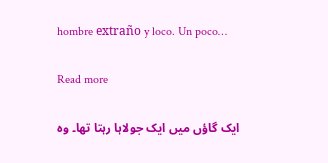hombre extraño y loco. Un poco…

Read more

ایک گاؤں میں ایک جولاہا رہتا تھا۔ وہ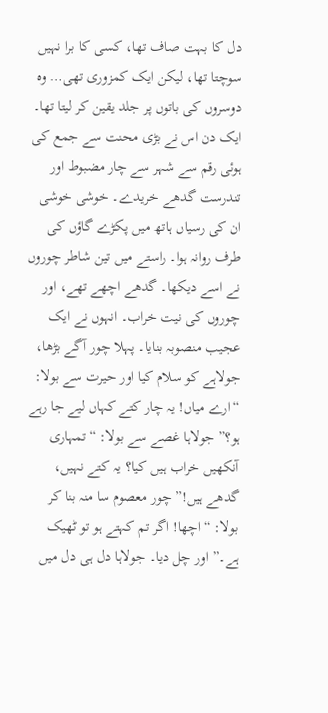دل کا بہت صاف تھا، کسی کا برا نہیں سوچتا تھا، لیکن ایک کمزوری تھی… وہ دوسروں کی باتوں پر جلد یقین کر لیتا تھا۔ ایک دن اس نے بڑی محنت سے جمع کی ہوئی رقم سے شہر سے چار مضبوط اور تندرست گدھے خریدے۔ خوشی خوشی ان کی رسیاں ہاتھ میں پکڑے گاؤں کی طرف روانہ ہوا۔ راستے میں تین شاطر چوروں نے اسے دیکھا۔ گدھے اچھے تھے، اور چوروں کی نیت خراب۔ انہوں نے ایک عجیب منصوبہ بنایا۔ پہلا چور آگے بڑھا، جولاہے کو سلام کیا اور حیرت سے بولا: “ارے میاں! یہ چار کتے کہاں لیے جا رہے ہو؟” جولاہا غصے سے بولا: “تمہاری آنکھیں خراب ہیں کیا؟ یہ کتے نہیں، گدھے ہیں!” چور معصوم سا منہ بنا کر بولا: “اچھا! اگر تم کہتے ہو تو ٹھیک ہے۔” اور چل دیا۔ جولاہا دل ہی دل میں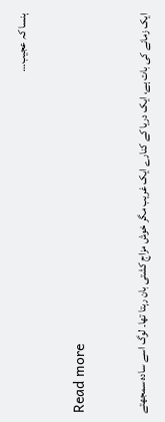ہنسا کہ عجیب…

Read more

ایک زمانے کی بات ہے، ایک دریا کے کنارے ایک غریب مگر خوش مزاج کشتی بان رہتا تھا۔ لوگ اسے سادہ سمجھتے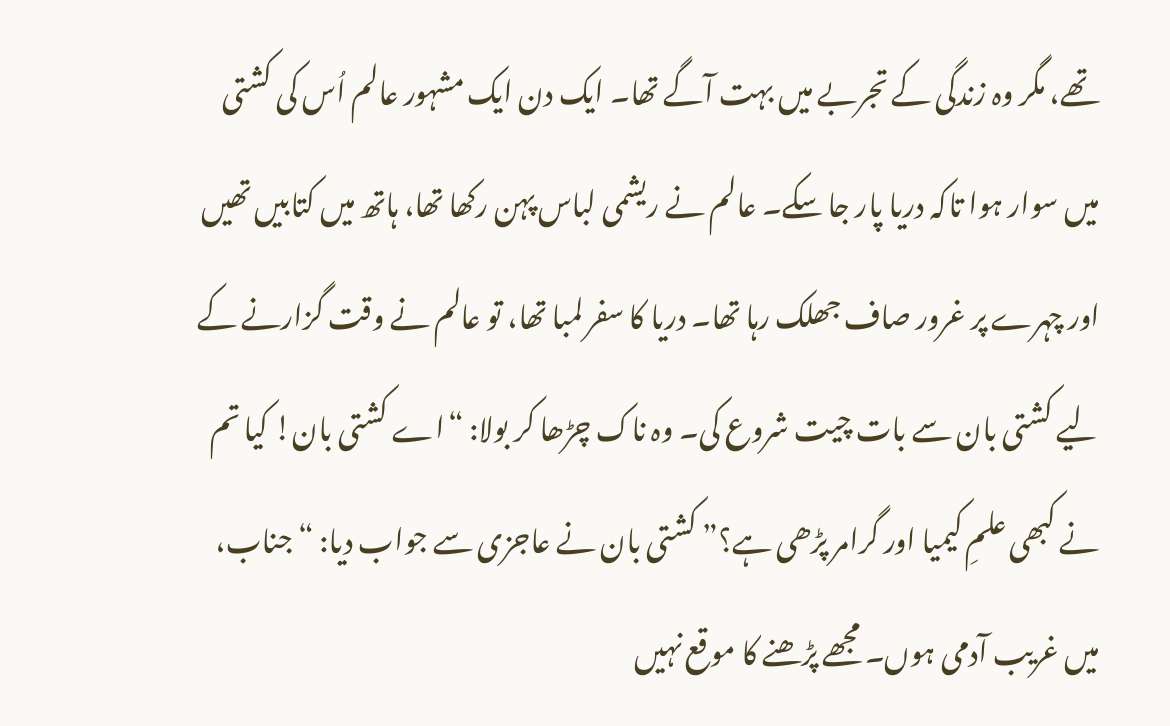تھے، مگر وہ زندگی کے تجربے میں بہت آگے تھا۔ ایک دن ایک مشہور عالم اُس کی کشتی میں سوار ہوا تاکہ دریا پار جا سکے۔ عالم نے ریشمی لباس پہن رکھا تھا، ہاتھ میں کتابیں تھیں اور چہرے پر غرور صاف جھلک رہا تھا۔ دریا کا سفر لمبا تھا، تو عالم نے وقت گزارنے کے لیے کشتی بان سے بات چیت شروع کی۔ وہ ناک چڑھا کر بولا: “اے کشتی بان! کیا تم نے کبھی علمِ کیمیا اور گرامر پڑھی ہے؟” کشتی بان نے عاجزی سے جواب دیا: “جناب، میں غریب آدمی ہوں۔ مجھے پڑھنے کا موقع نہیں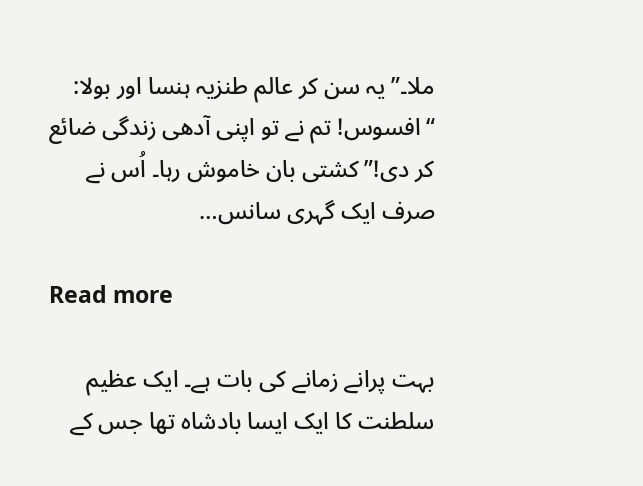ملا۔” یہ سن کر عالم طنزیہ ہنسا اور بولا: “افسوس! تم نے تو اپنی آدھی زندگی ضائع کر دی!” کشتی بان خاموش رہا۔ اُس نے صرف ایک گہری سانس…

Read more

بہت پرانے زمانے کی بات ہے۔ ایک عظیم سلطنت کا ایک ایسا بادشاہ تھا جس کے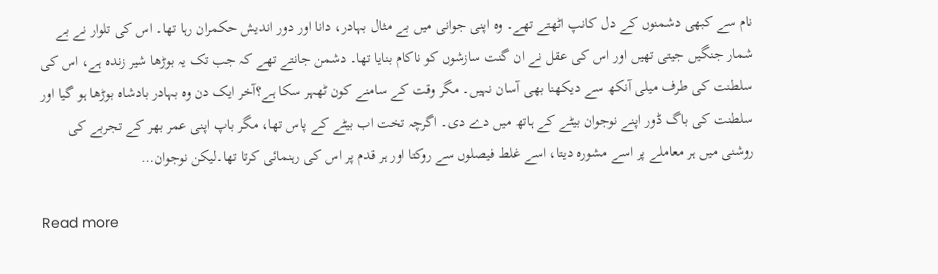نام سے کبھی دشمنوں کے دل کانپ اٹھتے تھے۔ وہ اپنی جوانی میں بے مثال بہادر، دانا اور دور اندیش حکمران رہا تھا۔ اس کی تلوار نے بے شمار جنگیں جیتی تھیں اور اس کی عقل نے ان گنت سازشوں کو ناکام بنایا تھا۔ دشمن جانتے تھے کہ جب تک یہ بوڑھا شیر زندہ ہے، اس کی سلطنت کی طرف میلی آنکھ سے دیکھنا بھی آسان نہیں۔ مگر وقت کے سامنے کون ٹھہر سکا ہے؟آخر ایک دن وہ بہادر بادشاہ بوڑھا ہو گیا اور سلطنت کی باگ ڈور اپنے نوجوان بیٹے کے ہاتھ میں دے دی۔ اگرچہ تخت اب بیٹے کے پاس تھا، مگر باپ اپنی عمر بھر کے تجربے کی روشنی میں ہر معاملے پر اسے مشورہ دیتا، اسے غلط فیصلوں سے روکتا اور ہر قدم پر اس کی رہنمائی کرتا تھا۔لیکن نوجوان…

Read more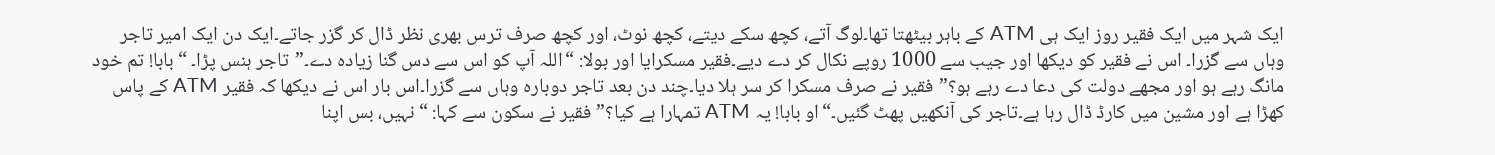ایک شہر میں ایک فقیر روز ایک ہی ATM کے باہر بیٹھتا تھا۔لوگ آتے، کچھ سکے دیتے، کچھ نوٹ، اور کچھ صرف ترس بھری نظر ڈال کر گزر جاتے۔ایک دن ایک امیر تاجر وہاں سے گزرا۔ اس نے فقیر کو دیکھا اور جیب سے 1000 روپے نکال کر دے دیے۔فقیر مسکرایا اور بولا: “اللہ آپ کو اس سے دس گنا زیادہ دے۔”تاجر ہنس پڑا۔ “بابا! تم خود مانگ رہے ہو اور مجھے دولت کی دعا دے رہے ہو؟”فقیر نے صرف مسکرا کر سر ہلا دیا۔چند دن بعد تاجر دوبارہ وہاں سے گزرا۔اس بار اس نے دیکھا کہ فقیر ATM کے پاس کھڑا ہے اور مشین میں کارڈ ڈال رہا ہے۔تاجر کی آنکھیں پھٹ گئیں۔“او بابا! یہ ATM تمہارا ہے کیا؟”فقیر نے سکون سے کہا: “نہیں، بس اپنا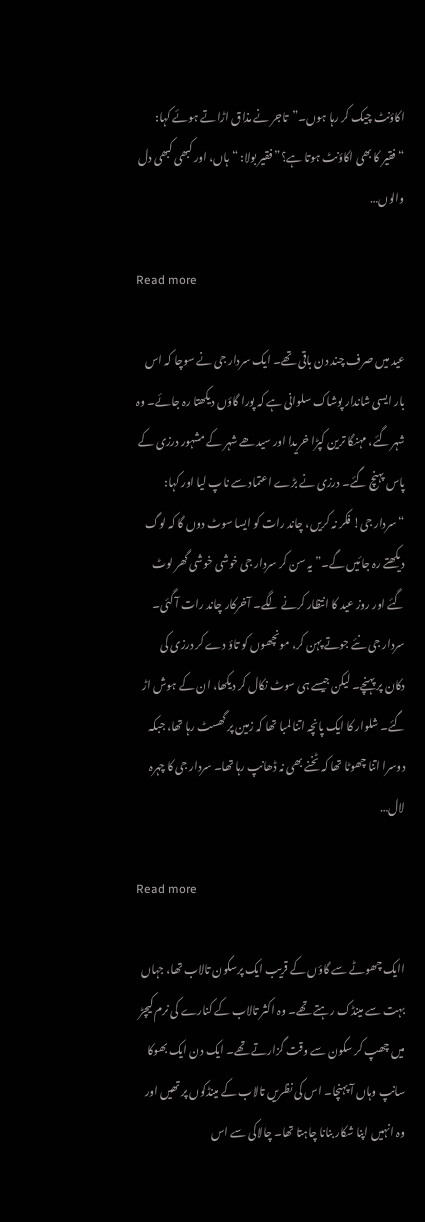اکاؤنٹ چیک کر رہا ہوں۔”تاجر نے مذاق اڑاتے ہوئے کہا: “فقیر کا بھی اکاؤنٹ ہوتا ہے؟”فقیر بولا: “ہاں، اور کبھی کبھی دل والوں…

Read more

عید میں صرف چند دن باقی تھے۔ ایک سردار جی نے سوچا کہ اس بار ایسی شاندار پوشاک سلوانی ہے کہ پورا گاؤں دیکھتا رہ جائے۔ وہ شہر گئے، مہنگا ترین کپڑا خریدا اور سیدھے شہر کے مشہور درزی کے پاس پہنچ گئے۔ درزی نے بڑے اعتماد سے ناپ لیا اور کہا: “سردار جی! فکر نہ کریں، چاند رات کو ایسا سوٹ دوں گا کہ لوگ دیکھتے رہ جائیں گے۔” یہ سن کر سردار جی خوشی خوشی گھر لوٹ گئے اور روز عید کا انتظار کرنے لگے۔ آخرکار چاند رات آ گئی۔ سردار جی نئے جوتے پہن کر، مونچھوں کو تاؤ دے کر درزی کی دکان پر پہنچے۔ لیکن جیسے ہی سوٹ نکال کر دیکھا، ان کے ہوش اڑ گئے۔ شلوار کا ایک پانچہ اتنا لمبا تھا کہ زمین پر گھسٹ رہا تھا، جبکہ دوسرا اتنا چھوٹا تھا کہ ٹخنے بھی نہ ڈھانپ رہا تھا۔ سردار جی کا چہرہ لال…

Read more

اایک چھوٹے سے گاؤں کے قریب ایک پرسکون تالاب تھا، جہاں بہت سے مینڈک رہتے تھے۔ وہ اکثر تالاب کے کنارے کی نرم کیچڑ میں چھپ کر سکون سے وقت گزارتے تھے۔ ایک دن ایک بھوکا سانپ وہاں آ پہنچا۔ اس کی نظریں تالاب کے مینڈکوں پر تھیں اور وہ انہیں اپنا شکار بنانا چاہتا تھا۔ چالاکی سے اس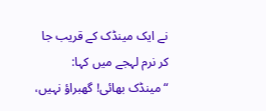نے ایک مینڈک کے قریب جا کر نرم لہجے میں کہا: “مینڈک بھائی! گھبراؤ نہیں،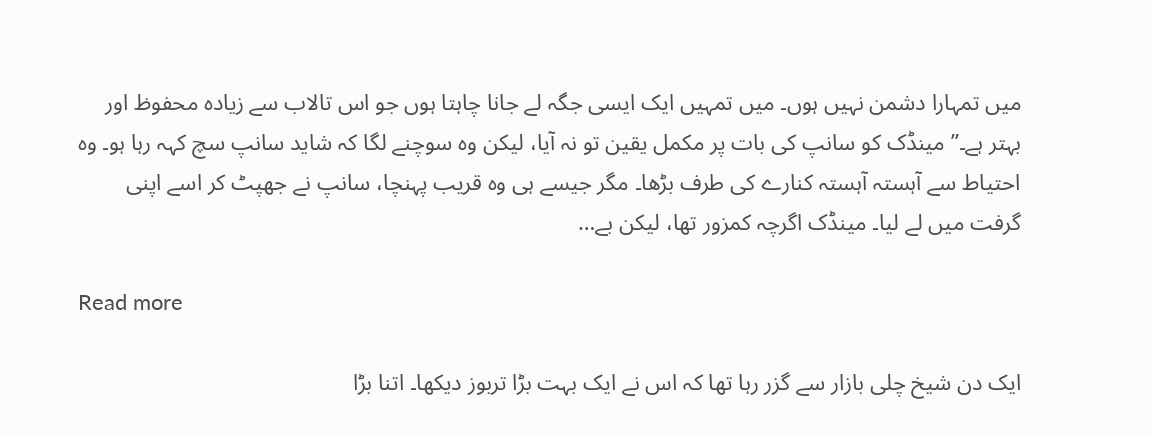میں تمہارا دشمن نہیں ہوں۔ میں تمہیں ایک ایسی جگہ لے جانا چاہتا ہوں جو اس تالاب سے زیادہ محفوظ اور بہتر ہے۔” مینڈک کو سانپ کی بات پر مکمل یقین تو نہ آیا، لیکن وہ سوچنے لگا کہ شاید سانپ سچ کہہ رہا ہو۔ وہ احتیاط سے آہستہ آہستہ کنارے کی طرف بڑھا۔ مگر جیسے ہی وہ قریب پہنچا، سانپ نے جھپٹ کر اسے اپنی گرفت میں لے لیا۔ مینڈک اگرچہ کمزور تھا، لیکن بے…

Read more

ایک دن شیخ چلی بازار سے گزر رہا تھا کہ اس نے ایک بہت بڑا تربوز دیکھا۔ اتنا بڑا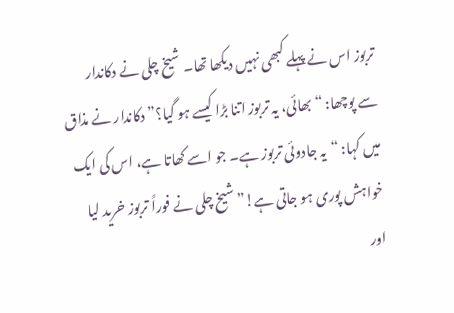تربوز اس نے پہلے کبھی نہیں دیکھا تھا۔ شیخ چلی نے دکاندار سے پوچھا: “بھائی، یہ تربوز اتنا بڑا کیسے ہو گیا؟” دکاندار نے مذاق میں کہا: “یہ جادوئی تربوز ہے۔ جو اسے کھاتا ہے، اس کی ایک خواہش پوری ہو جاتی ہے!” شیخ چلی نے فوراً تربوز خرید لیا اور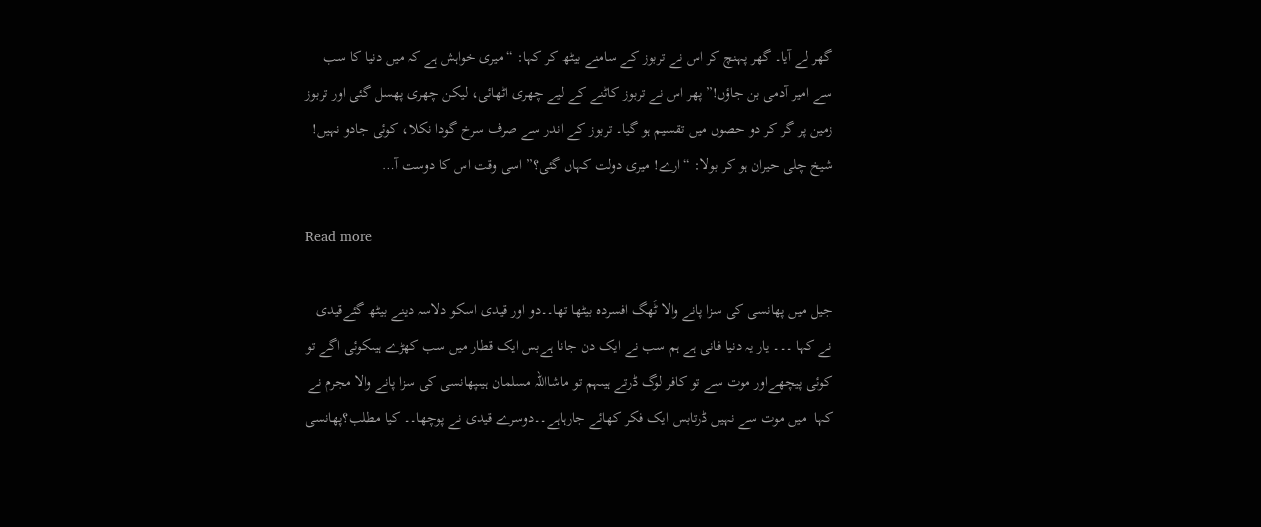گھر لے آیا۔ گھر پہنچ کر اس نے تربوز کے سامنے بیٹھ کر کہا: “میری خواہش ہے کہ میں دنیا کا سب سے امیر آدمی بن جاؤں!” پھر اس نے تربوز کاٹنے کے لیے چھری اٹھائی، لیکن چھری پھسل گئی اور تربوز زمین پر گر کر دو حصوں میں تقسیم ہو گیا۔ تربوز کے اندر سے صرف سرخ گودا نکلا، کوئی جادو نہیں! شیخ چلی حیران ہو کر بولا: “ارے! میری دولت کہاں گئی؟” اسی وقت اس کا دوست آ…

Read more

جیل میں پھانسی کی سزا پانے والا ٹَھگ افسردہ بیٹھا تھا۔۔دو اور قیدی اسکو دلاسہ دینے بیٹھ گئےقیدی نے کہا ۔۔۔ یار یہ دنیا فانی ہے ہم سب نے ایک دن جانا ہےبس ایک قطار میں سب کھڑے ہیںکوئی اگے تو کوئی پیچھےاور موت سے تو کافر لوگ ڈرتے ہیںہم تو ماشااللہ مسلمان ہیںپھانسی کی سزا پانے والا مجرم نے کہا  میں موت سے نہیں ڈرتابس ایک فکر کھائے جارہاہے۔۔دوسرے قیدی نے پوچھا۔۔ کیا مطلب؟پھانسی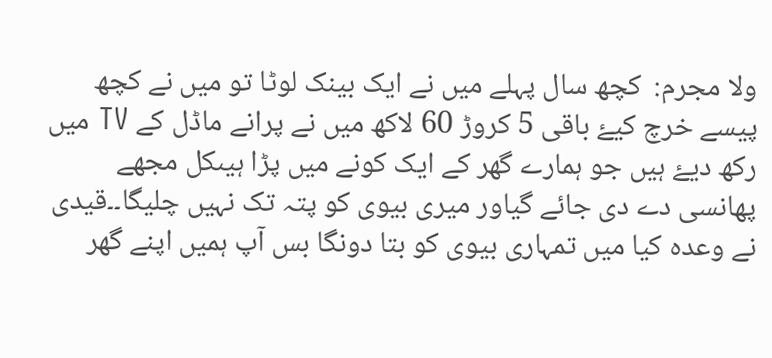ولا مجرم:  کچھ سال پہلے میں نے ایک بینک لوٹا تو میں نے کچھ پیسے خرچ کیۓ باقی 5 کروڑ 60 لاکھ میں نے پرانے ماڈل کے TV میں رکھ دیۓ ہیں جو ہمارے گھر کے ایک کونے میں پڑا ہیںکل مجھے پھانسی دے دی جائے گیاور میری بیوی کو پتہ تک نہیں چلیگا۔۔قیدی نے وعدہ کیا میں تمہاری بیوی کو بتا دونگا بس آپ ہمیں اپنے گھر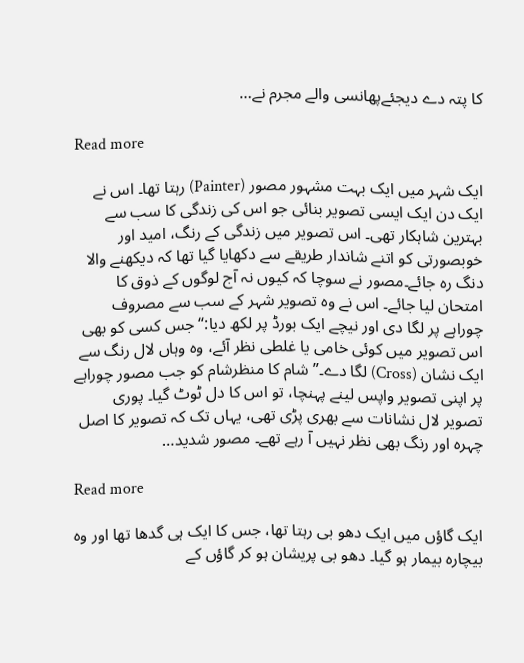کا پتہ دے دیجئےپھانسی والے مجرم نے…

Read more

ایک شہر میں ایک بہت مشہور مصور (Painter) رہتا تھا۔ اس نے ایک دن ایک ایسی تصویر بنائی جو اس کی زندگی کا سب سے بہترین شاہکار تھی۔ اس تصویر میں زندگی کے رنگ، امید اور خوبصورتی کو اتنے شاندار طریقے سے دکھایا گیا تھا کہ دیکھنے والا دنگ رہ جائے۔مصور نے سوچا کہ کیوں نہ آج لوگوں کے ذوق کا امتحان لیا جائے۔ اس نے وہ تصویر شہر کے سب سے مصروف چوراہے پر لگا دی اور نیچے ایک بورڈ پر لکھ دیا:“جس کسی کو بھی اس تصویر میں کوئی خامی یا غلطی نظر آئے، وہ وہاں لال رنگ سے ایک نشان (Cross) لگا دے۔” شام کا منظرشام کو جب مصور چوراہے پر اپنی تصویر واپس لینے پہنچا، تو اس کا دل ٹوٹ گیا۔ پوری تصویر لال نشانات سے بھری پڑی تھی، یہاں تک کہ تصویر کا اصل چہرہ اور رنگ بھی نظر نہیں آ رہے تھے۔ مصور شدید…

Read more

ایک گاؤں میں ایک دھو بی رہتا تھا، جس کا ایک ہی گدھا تھا اور وہ بیچارہ بیمار ہو گیا۔ دھو بی پریشان ہو کر گاؤں کے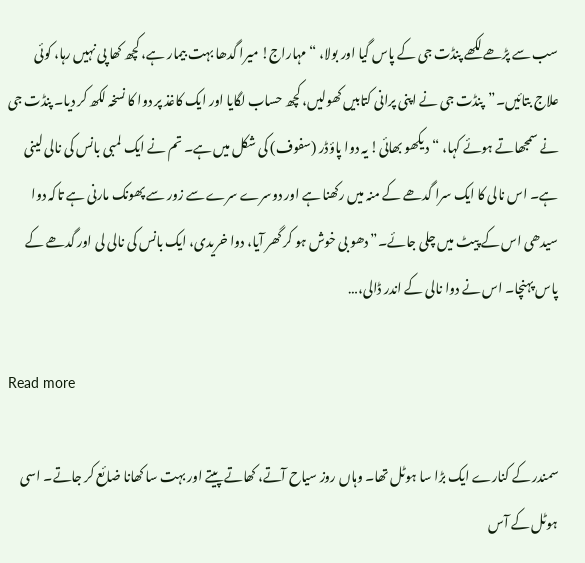سب سے پڑھے لکھے پنڈت جی کے پاس گیا اور بولا، “مہاراج! میرا گدھا بہت بیمار ہے، کچھ کھا پی نہیں رہا، کوئی علاج بتائیں۔”پنڈت جی نے اپنی پرانی کتابیں کھولیں، کچھ حساب لگایا اور ایک کاغذ پر دوا کا نسخہ لکھ کر دیا۔ پنڈت جی نے سمجھاتے ہوئے کہا، “دیکھو بھائی! یہ دوا پاؤڈر (سفوف) کی شکل میں ہے۔ تم نے ایک لمبی بانس کی نالی لینی ہے۔ اس نالی کا ایک سرا گدھے کے منہ میں رکھنا ہے اور دوسرے سرے سے زور سے پھونک مارنی ہے تاکہ دوا سیدھی اس کے پیٹ میں چلی جائے۔”دھو بی خوش ہو کر گھر آیا، دوا خریدی، ایک بانس کی نالی لی اور گدھے کے پاس پہنچا۔ اس نے دوا نالی کے اندر ڈالی،…

Read more

سمندر کے کنارے ایک بڑا سا ہوٹل تھا۔ وہاں روز سیاح آتے، کھاتے پیتے اور بہت سا کھانا ضائع کر جاتے۔ اسی ہوٹل کے آس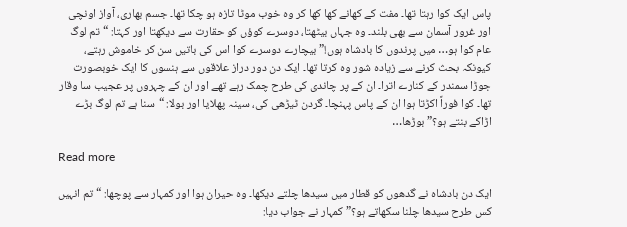پاس ایک کوا رہتا تھا۔ مفت کے کھانے کھا کھا کر وہ خوب موٹا تازہ ہو چکا تھا۔ جسم بھاری، آواز اونچی اور غرور آسمان سے بھی بلند۔ وہ جہاں بیٹھتا، دوسرے کوؤں کو حقارت سے دیکھتا اور کہتا: “تم لوگ عام کوا ہو… میں پرندوں کا بادشاہ ہوں!” بیچارے دوسرے کوا اس کی باتیں سن کر خاموش رہتے، کیونکہ بحث کرنے سے زیادہ شور وہ کرتا تھا۔ ایک دن دور دراز علاقوں سے ہنسوں کا ایک خوبصورت جوڑا سمندر کے کنارے اترا۔ ان کے پر چاندی کی طرح چمک رہے تھے اور ان کے چہروں پر عجیب سا وقار تھا۔ کوا فوراً اکڑتا ہوا ان کے پاس پہنچا۔ گردن ٹیڑھی کی، سینہ پھلایا اور بولا: “سنا ہے تم لوگ بڑے اڑاکے بنتے ہو؟” بوڑھا…

Read more

ایک دن بادشاہ نے گدھوں کو قطار میں سیدھا چلتے دیکھا۔ وہ حیران ہوا اور کمہار سے پوچھا: “تم انہیں کس طرح سیدھا چلنا سکھاتے ہو؟” کمہار نے جواب دیا: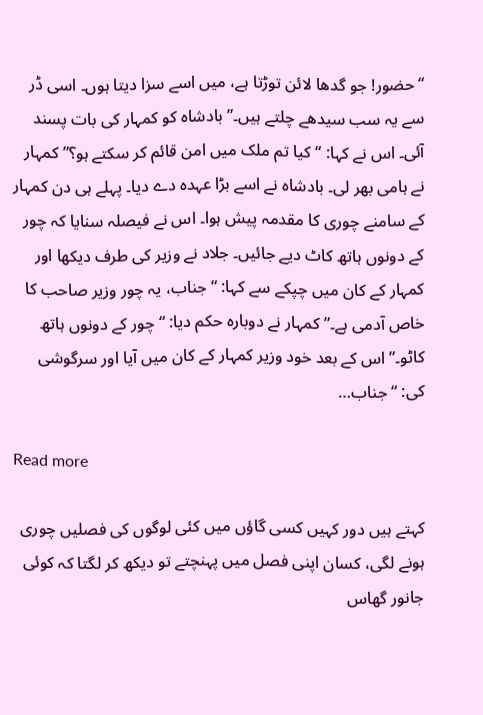“حضور! جو گدھا لائن توڑتا ہے، میں اسے سزا دیتا ہوں۔ اسی ڈر سے یہ سب سیدھے چلتے ہیں۔” بادشاہ کو کمہار کی بات پسند آئی۔ اس نے کہا: “کیا تم ملک میں امن قائم کر سکتے ہو؟” کمہار نے ہامی بھر لی۔ بادشاہ نے اسے بڑا عہدہ دے دیا۔ پہلے ہی دن کمہار کے سامنے چوری کا مقدمہ پیش ہوا۔ اس نے فیصلہ سنایا کہ چور کے دونوں ہاتھ کاٹ دیے جائیں۔ جلاد نے وزیر کی طرف دیکھا اور کمہار کے کان میں چپکے سے کہا: “جناب، یہ چور وزیر صاحب کا خاص آدمی ہے۔” کمہار نے دوبارہ حکم دیا: “چور کے دونوں ہاتھ کاٹو۔” اس کے بعد خود وزیر کمہار کے کان میں آیا اور سرگوشی کی: “جناب…

Read more

کہتے ہیں دور کہیں کسی گاؤں میں کئی لوگوں کی فصلیں چوری ہونے لگی، کسان اپنی فصل میں پہنچتے تو دیکھ کر لگتا کہ کوئی جانور گھاس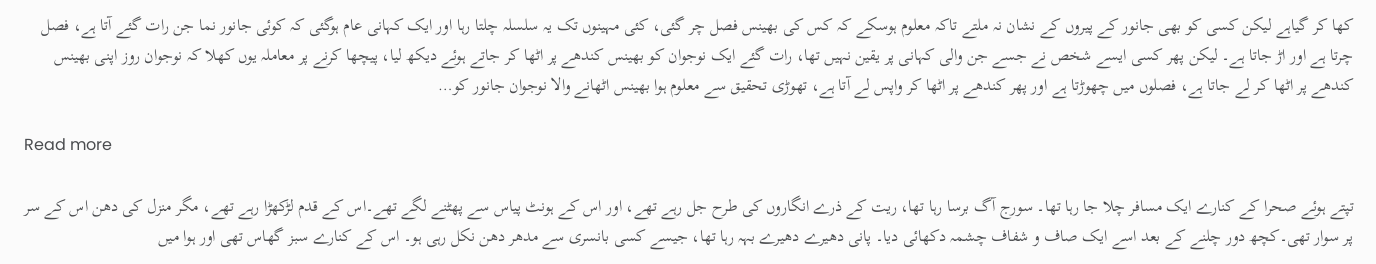کھا کر گیاہے لیکن کسی کو بھی جانور کے پیروں کے نشان نہ ملتے تاکہ معلوم ہوسکے کہ کس کی بھینس فصل چر گئی، کئی مہینوں تک یہ سلسلہ چلتا رہا اور ایک کہانی عام ہوگئی کہ کوئی جانور نما جن رات گئے آتا ہے، فصل چرتا ہے اور اڑ جاتا ہے۔ لیکن پھر کسی ایسے شخص نے جسے جن والی کہانی پر یقین نہیں تھا، رات گئے ایک نوجوان کو بھینس کندھے پر اٹھا کر جاتے ہوئے دیکھ لیا، پیچھا کرنے پر معاملہ یوں کھلا کہ نوجوان روز اپنی بھینس کندھے پر اٹھا کر لے جاتا ہے، فصلوں میں چھوڑتا ہے اور پھر کندھے پر اٹھا کر واپس لے آتا ہے، تھوڑی تحقیق سے معلوم ہوا بھینس اٹھانے والا نوجوان جانور کو…

Read more

تپتے ہوئے صحرا کے کنارے ایک مسافر چلا جا رہا تھا۔ سورج آگ برسا رہا تھا، ریت کے ذرے انگاروں کی طرح جل رہے تھے، اور اس کے ہونٹ پیاس سے پھٹنے لگے تھے۔اس کے قدم لڑکھڑا رہے تھے، مگر منزل کی دھن اس کے سر پر سوار تھی۔کچھ دور چلنے کے بعد اسے ایک صاف و شفاف چشمہ دکھائی دیا۔ پانی دھیرے دھیرے بہہ رہا تھا، جیسے کسی بانسری سے مدھر دھن نکل رہی ہو۔ اس کے کنارے سبز گھاس تھی اور ہوا میں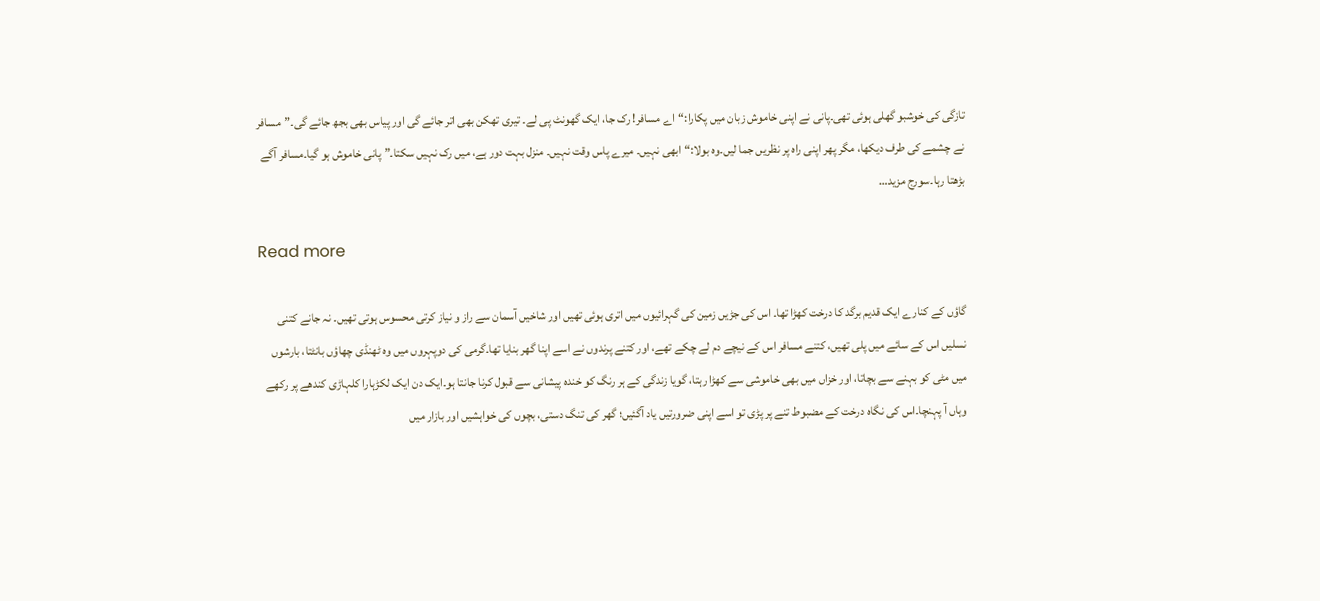تازگی کی خوشبو گھلی ہوئی تھی۔پانی نے اپنی خاموش زبان میں پکارا:“اے مسافر! رک جا، ایک گھونٹ پی لے۔ تیری تھکن بھی اتر جائے گی اور پیاس بھی بجھ جائے گی۔”مسافر نے چشمے کی طرف دیکھا، مگر پھر اپنی راہ پر نظریں جما لیں۔وہ بولا:“ابھی نہیں۔ میرے پاس وقت نہیں۔ منزل بہت دور ہے، میں رک نہیں سکتا۔”پانی خاموش ہو گیا۔مسافر آگے بڑھتا رہا۔سورج مزید…

Read more

گاؤں کے کنارے ایک قدیم برگد کا درخت کھڑا تھا۔ اس کی جڑیں زمین کی گہرائیوں میں اتری ہوئی تھیں اور شاخیں آسمان سے راز و نیاز کرتی محسوس ہوتی تھیں۔ نہ جانے کتنی نسلیں اس کے سائے میں پلی تھیں، کتنے مسافر اس کے نیچے دم لے چکے تھے، اور کتنے پرندوں نے اسے اپنا گھر بنایا تھا۔گرمی کی دوپہروں میں وہ ٹھنڈی چھاؤں بانٹتا، بارشوں میں مٹی کو بہنے سے بچاتا، اور خزاں میں بھی خاموشی سے کھڑا رہتا، گویا زندگی کے ہر رنگ کو خندہ پیشانی سے قبول کرنا جانتا ہو۔ایک دن ایک لکڑہارا کلہاڑی کندھے پر رکھے وہاں آ پہنچا۔اس کی نگاہ درخت کے مضبوط تنے پر پڑی تو اسے اپنی ضرورتیں یاد آگئیں؛ گھر کی تنگ دستی، بچوں کی خواہشیں اور بازار میں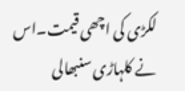لکڑی کی اچھی قیمت۔اس نے کلہاڑی سنبھالی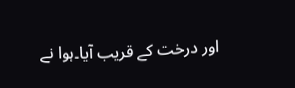اور درخت کے قریب آیا۔ہوا نے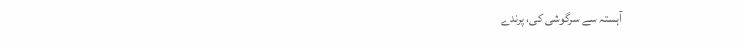آہستہ سے سرگوشی کی، پرندے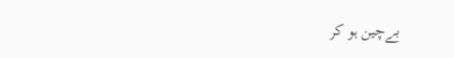بےچین ہو کر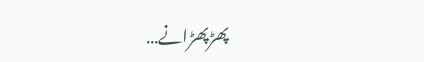پھڑپھڑانے…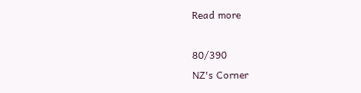Read more

80/390
NZ's Corner